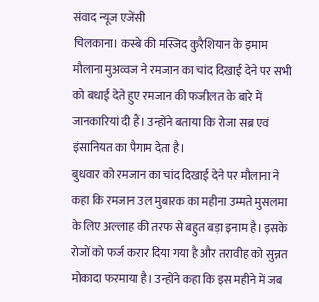संवाद न्यूज एजेंसी
चिलकाना। कस्बे की मस्जिद कुरैशियान के इमाम मौलाना मुअव्वज ने रमजान का चांद दिखाई देने पर सभी को बधाई देते हुए रमजान की फजीलत के बारे में जानकारियां दी हैं। उन्होंने बताया कि रोजा सब्र एवं इंसानियत का पैगाम देता है।
बुधवार को रमजान का चांद दिखाई देने पर मौलाना ने कहा कि रमजान उल मुबारक का महीना उम्मते मुसलमा के लिए अल्लाह की तरफ से बहुत बड़ा इनाम है। इसके रोजों को फर्ज करार दिया गया है और तरावीह को सुन्नत मोकादा फरमाया है। उन्होंने कहा कि इस महीने में जब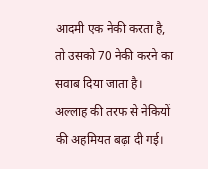आदमी एक नेकी करता है, तो उसको 70 नेकी करने का सवाब दिया जाता है। अल्लाह की तरफ से नेकियों की अहमियत बढ़ा दी गई।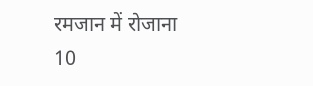रमजान में रोजाना 10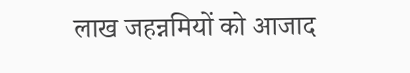लाख जहन्नमियों को आजाद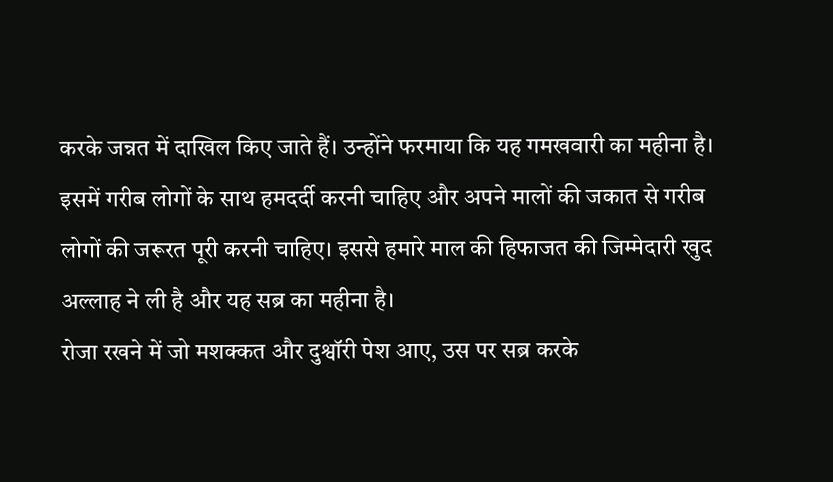करके जन्नत में दाखिल किए जाते हैं। उन्होंने फरमाया कि यह गमखवारी का महीना है। इसमें गरीब लोगों के साथ हमदर्दी करनी चाहिए और अपने मालों की जकात से गरीब लोगों की जरूरत पूरी करनी चाहिए। इससे हमारे माल की हिफाजत की जिम्मेदारी खुद अल्लाह ने ली है और यह सब्र का महीना है।
रोजा रखने में जो मशक्कत और दुश्वॉरी पेश आए, उस पर सब्र करके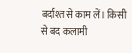बर्दाश्त से काम लें। किसी से बद कलामी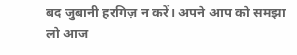बद जुबानी हरगिज़ न करें। अपने आप को समझा लो आज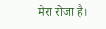मेरा रोजा है।